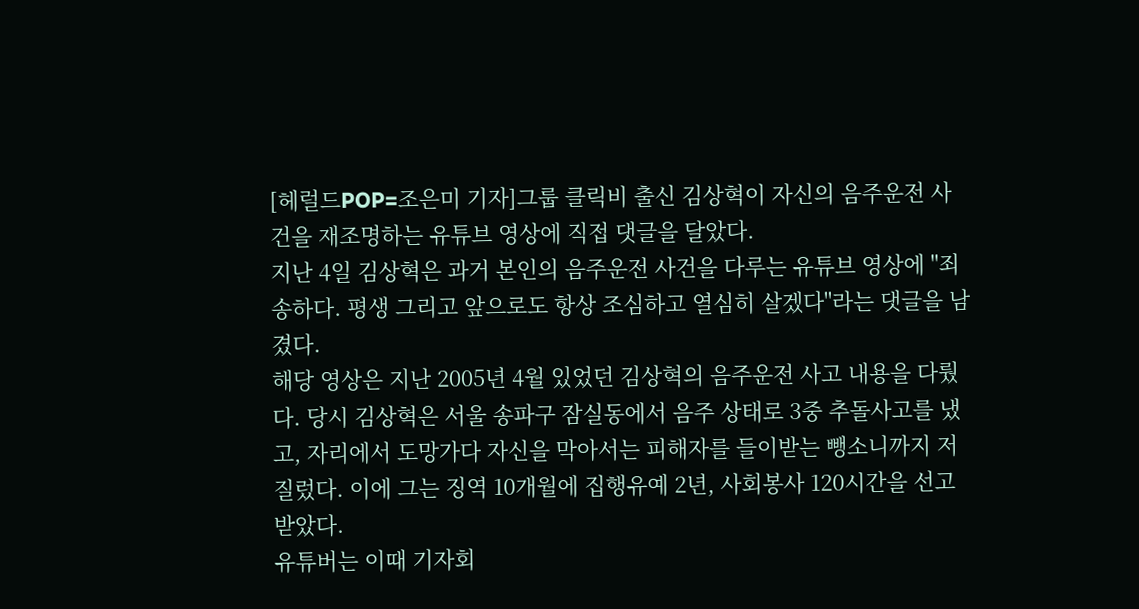[헤럴드POP=조은미 기자]그룹 클릭비 출신 김상혁이 자신의 음주운전 사건을 재조명하는 유튜브 영상에 직접 댓글을 달았다.
지난 4일 김상혁은 과거 본인의 음주운전 사건을 다루는 유튜브 영상에 "죄송하다. 평생 그리고 앞으로도 항상 조심하고 열심히 살겠다"라는 댓글을 남겼다.
해당 영상은 지난 2005년 4월 있었던 김상혁의 음주운전 사고 내용을 다뤘다. 당시 김상혁은 서울 송파구 잠실동에서 음주 상태로 3중 추돌사고를 냈고, 자리에서 도망가다 자신을 막아서는 피해자를 들이받는 뺑소니까지 저질렀다. 이에 그는 징역 10개월에 집행유예 2년, 사회봉사 120시간을 선고받았다.
유튜버는 이때 기자회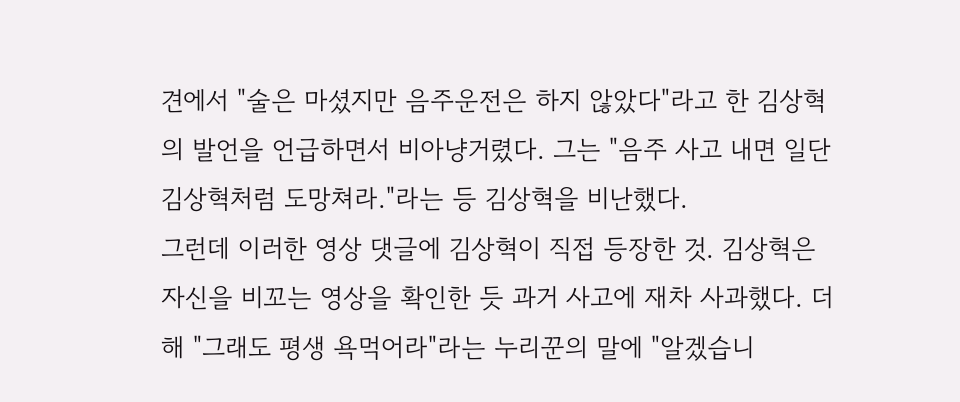견에서 "술은 마셨지만 음주운전은 하지 않았다"라고 한 김상혁의 발언을 언급하면서 비아냥거렸다. 그는 "음주 사고 내면 일단 김상혁처럼 도망쳐라."라는 등 김상혁을 비난했다.
그런데 이러한 영상 댓글에 김상혁이 직접 등장한 것. 김상혁은 자신을 비꼬는 영상을 확인한 듯 과거 사고에 재차 사과했다. 더해 "그래도 평생 욕먹어라"라는 누리꾼의 말에 "알겠습니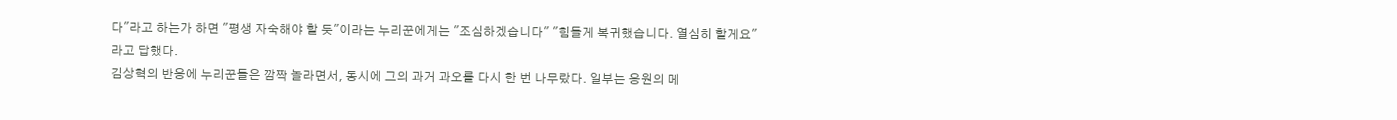다"라고 하는가 하면 "평생 자숙해야 할 듯"이라는 누리꾼에게는 "조심하겠습니다" "힘들게 복귀했습니다. 열심히 할게요"라고 답했다.
김상혁의 반응에 누리꾼들은 깜짝 놀라면서, 동시에 그의 과거 과오를 다시 한 번 나무랐다. 일부는 응원의 메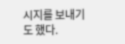시지를 보내기도 했다.